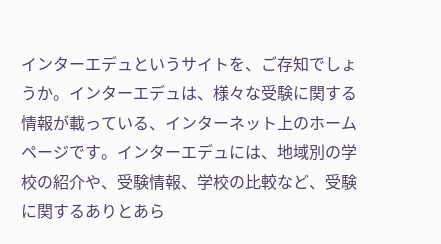インターエデュというサイトを、ご存知でしょうか。インターエデュは、様々な受験に関する情報が載っている、インターネット上のホームページです。インターエデュには、地域別の学校の紹介や、受験情報、学校の比較など、受験に関するありとあら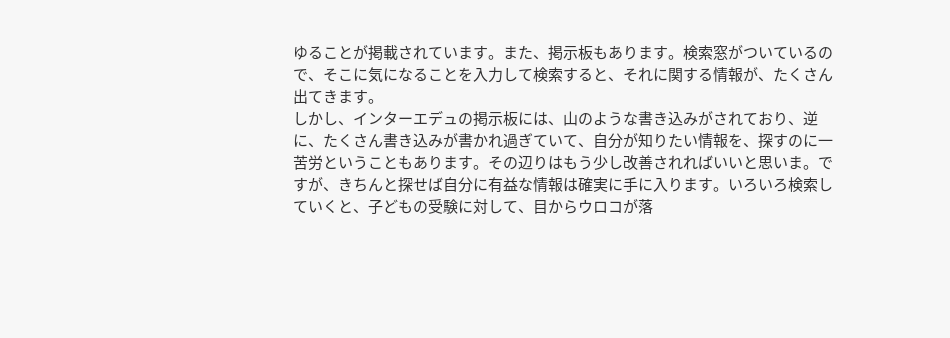ゆることが掲載されています。また、掲示板もあります。検索窓がついているので、そこに気になることを入力して検索すると、それに関する情報が、たくさん出てきます。
しかし、インターエデュの掲示板には、山のような書き込みがされており、逆に、たくさん書き込みが書かれ過ぎていて、自分が知りたい情報を、探すのに一苦労ということもあります。その辺りはもう少し改善されればいいと思いま。ですが、きちんと探せば自分に有益な情報は確実に手に入ります。いろいろ検索していくと、子どもの受験に対して、目からウロコが落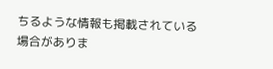ちるような情報も掲載されている場合がありま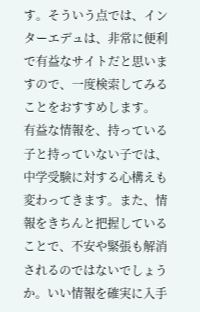す。そういう点では、インターエデュは、非常に便利で有益なサイトだと思いますので、一度検索してみることをおすすめします。
有益な情報を、持っている子と持っていない子では、中学受験に対する心構えも変わってきます。また、情報をきちんと把握していることで、不安や緊張も解消されるのではないでしょうか。いい情報を確実に入手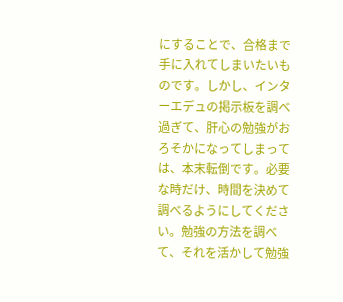にすることで、合格まで手に入れてしまいたいものです。しかし、インターエデュの掲示板を調べ過ぎて、肝心の勉強がおろそかになってしまっては、本末転倒です。必要な時だけ、時間を決めて調べるようにしてください。勉強の方法を調べて、それを活かして勉強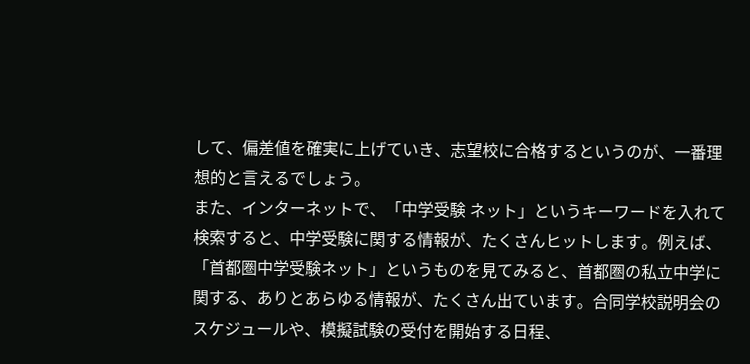して、偏差値を確実に上げていき、志望校に合格するというのが、一番理想的と言えるでしょう。
また、インターネットで、「中学受験 ネット」というキーワードを入れて検索すると、中学受験に関する情報が、たくさんヒットします。例えば、「首都圏中学受験ネット」というものを見てみると、首都圏の私立中学に関する、ありとあらゆる情報が、たくさん出ています。合同学校説明会のスケジュールや、模擬試験の受付を開始する日程、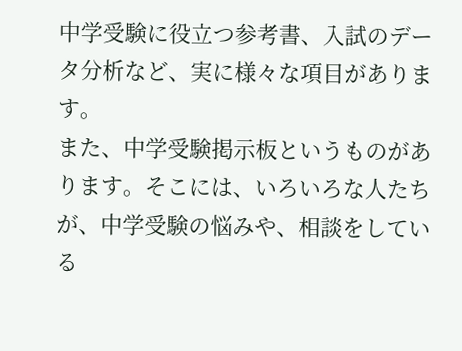中学受験に役立つ参考書、入試のデータ分析など、実に様々な項目があります。
また、中学受験掲示板というものがあります。そこには、いろいろな人たちが、中学受験の悩みや、相談をしている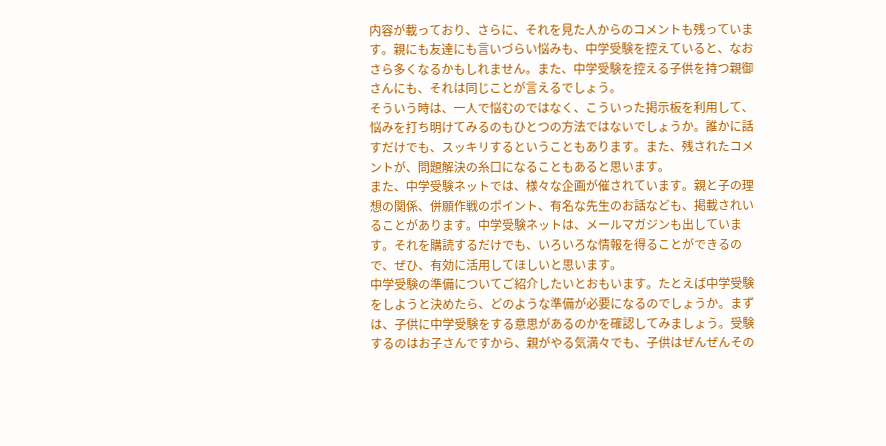内容が載っており、さらに、それを見た人からのコメントも残っています。親にも友達にも言いづらい悩みも、中学受験を控えていると、なおさら多くなるかもしれません。また、中学受験を控える子供を持つ親御さんにも、それは同じことが言えるでしょう。
そういう時は、一人で悩むのではなく、こういった掲示板を利用して、悩みを打ち明けてみるのもひとつの方法ではないでしょうか。誰かに話すだけでも、スッキリするということもあります。また、残されたコメントが、問題解決の糸口になることもあると思います。
また、中学受験ネットでは、様々な企画が催されています。親と子の理想の関係、併願作戦のポイント、有名な先生のお話なども、掲載されいることがあります。中学受験ネットは、メールマガジンも出しています。それを購読するだけでも、いろいろな情報を得ることができるので、ぜひ、有効に活用してほしいと思います。
中学受験の準備についてご紹介したいとおもいます。たとえば中学受験をしようと決めたら、どのような準備が必要になるのでしょうか。まずは、子供に中学受験をする意思があるのかを確認してみましょう。受験するのはお子さんですから、親がやる気満々でも、子供はぜんぜんその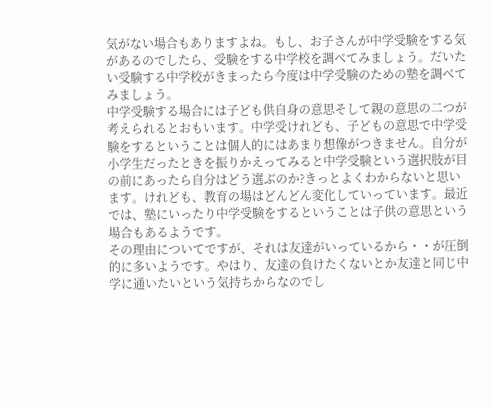気がない場合もありますよね。もし、お子さんが中学受験をする気があるのでしたら、受験をする中学校を調べてみましょう。だいたい受験する中学校がきまったら今度は中学受験のための塾を調べてみましょう。
中学受験する場合には子ども供自身の意思そして親の意思の二つが考えられるとおもいます。中学受けれども、子どもの意思で中学受験をするということは個人的にはあまり想像がつきません。自分が小学生だったときを振りかえってみると中学受験という選択肢が目の前にあったら自分はどう選ぶのか?きっとよくわからないと思います。けれども、教育の場はどんどん変化していっています。最近では、塾にいったり中学受験をするということは子供の意思という場合もあるようです。
その理由についてですが、それは友達がいっているから・・が圧倒的に多いようです。やはり、友達の負けたくないとか友達と同じ中学に通いたいという気持ちからなのでし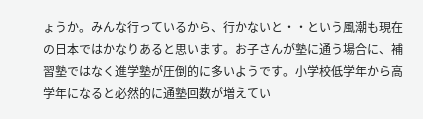ょうか。みんな行っているから、行かないと・・という風潮も現在の日本ではかなりあると思います。お子さんが塾に通う場合に、補習塾ではなく進学塾が圧倒的に多いようです。小学校低学年から高学年になると必然的に通塾回数が増えてい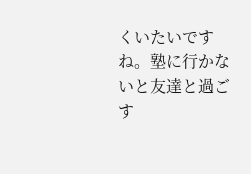くいたいですね。塾に行かないと友達と過ごす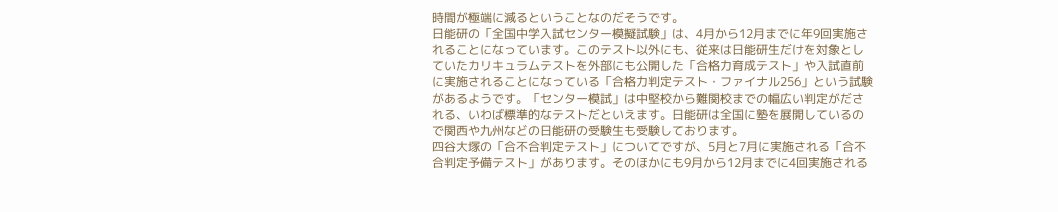時間が極端に減るということなのだそうです。
日能研の「全国中学入試センター模擬試験」は、4月から12月までに年9回実施されることになっています。このテスト以外にも、従来は日能研生だけを対象としていたカリキュラムテストを外部にも公開した「合格力育成テスト」や入試直前に実施されることになっている「合格力判定テスト・ファイナル256」という試験があるようです。「センター模試」は中堅校から難関校までの幅広い判定がだされる、いわば標準的なテストだといえます。日能研は全国に塾を展開しているので関西や九州などの日能研の受験生も受験しております。
四谷大塚の「合不合判定テスト」についてですが、5月と7月に実施される「合不合判定予備テスト」があります。そのほかにも9月から12月までに4回実施される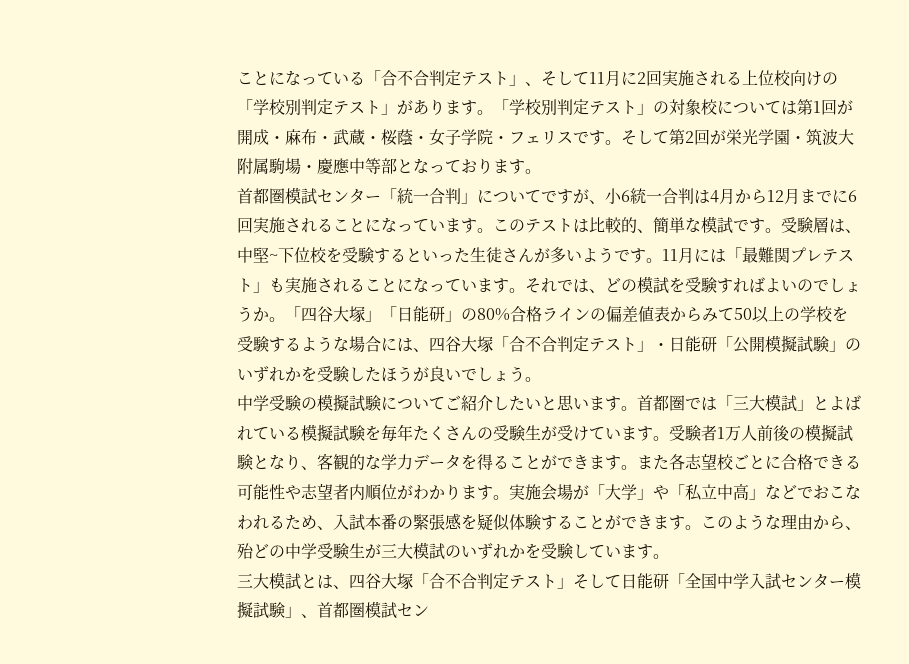ことになっている「合不合判定テスト」、そして11月に2回実施される上位校向けの「学校別判定テスト」があります。「学校別判定テスト」の対象校については第1回が開成・麻布・武蔵・桜蔭・女子学院・フェリスです。そして第2回が栄光学園・筑波大附属駒場・慶應中等部となっております。
首都圏模試センター「統一合判」についてですが、小6統一合判は4月から12月までに6回実施されることになっています。このテストは比較的、簡単な模試です。受験層は、中堅~下位校を受験するといった生徒さんが多いようです。11月には「最難関プレテスト」も実施されることになっています。それでは、どの模試を受験すればよいのでしょうか。「四谷大塚」「日能研」の80%合格ラインの偏差値表からみて50以上の学校を受験するような場合には、四谷大塚「合不合判定テスト」・日能研「公開模擬試験」のいずれかを受験したほうが良いでしょう。
中学受験の模擬試験についてご紹介したいと思います。首都圏では「三大模試」とよばれている模擬試験を毎年たくさんの受験生が受けています。受験者1万人前後の模擬試験となり、客観的な学力データを得ることができます。また各志望校ごとに合格できる可能性や志望者内順位がわかります。実施会場が「大学」や「私立中高」などでおこなわれるため、入試本番の緊張感を疑似体験することができます。このような理由から、殆どの中学受験生が三大模試のいずれかを受験しています。
三大模試とは、四谷大塚「合不合判定テスト」そして日能研「全国中学入試センター模擬試験」、首都圏模試セン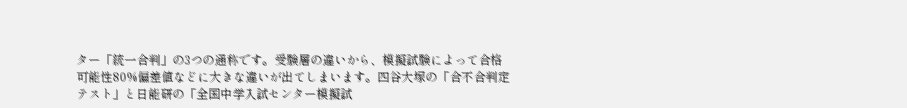ター「統一合判」の3つの通称です。受験層の違いから、模擬試験によって合格可能性80%偏差値などに大きな違いが出てしまいます。四谷大塚の「合不合判定テスト」と日能研の「全国中学入試センター模擬試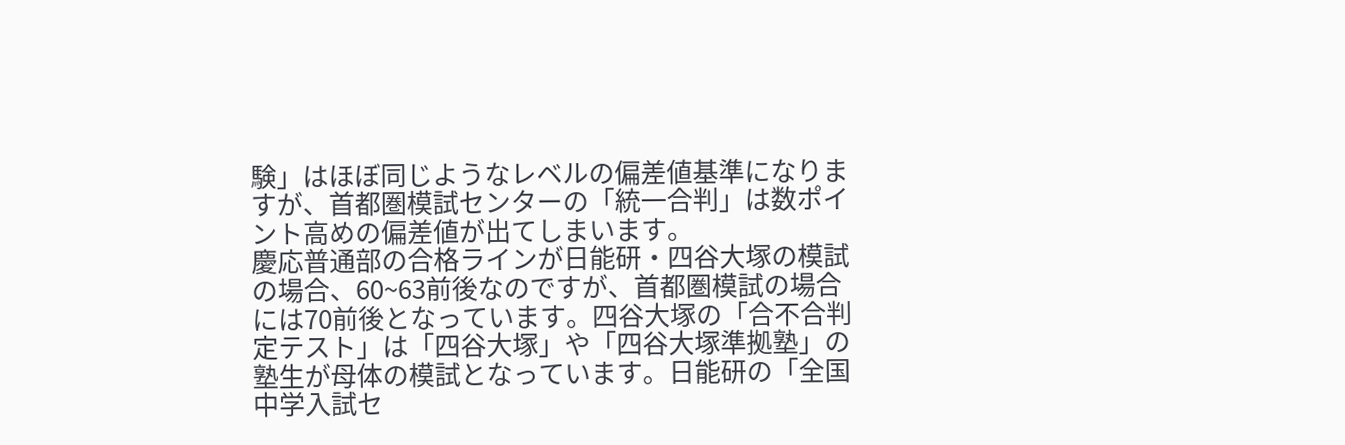験」はほぼ同じようなレベルの偏差値基準になりますが、首都圏模試センターの「統一合判」は数ポイント高めの偏差値が出てしまいます。
慶応普通部の合格ラインが日能研・四谷大塚の模試の場合、60~63前後なのですが、首都圏模試の場合には70前後となっています。四谷大塚の「合不合判定テスト」は「四谷大塚」や「四谷大塚準拠塾」の塾生が母体の模試となっています。日能研の「全国中学入試セ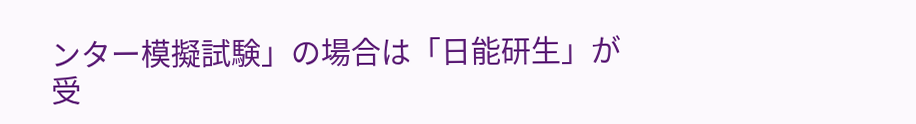ンター模擬試験」の場合は「日能研生」が受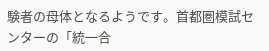験者の母体となるようです。首都圏模試センターの「統一合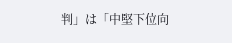判」は「中堅下位向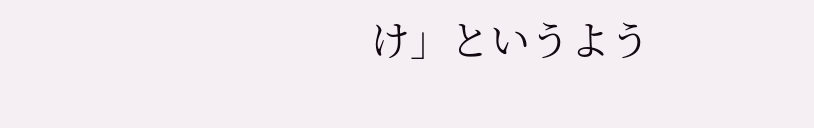け」というよう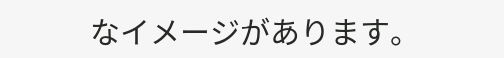なイメージがあります。